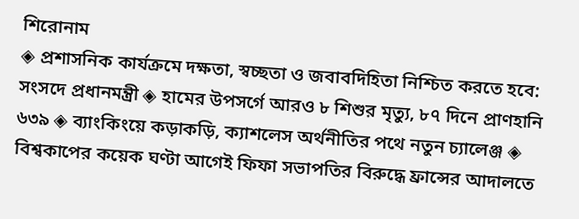শিরোনাম
◈ প্রশাসনিক কার্যক্রমে দক্ষতা, স্বচ্ছতা ও জবাবদিহিতা নিশ্চিত করতে হবে: সংসদে প্রধানমন্ত্রী ◈ হামের উপসর্গে আরও ৮ শিশুর মৃত্যু, ৮৭ দিনে প্রাণহানি ৬৩৯ ◈ ব্যাংকিংয়ে কড়াকড়ি, ক্যাশলেস অর্থনীতির পথে নতুন চ্যালেঞ্জ ◈ বিশ্বকাপের ক‌য়েক ঘণ্টা আগেই ফিফা সভাপতির বিরুদ্ধে ফ্রা‌ন্সের আদাল‌তে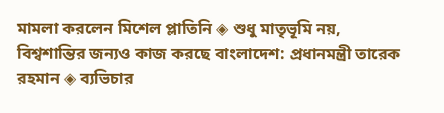মামলা করলেন মি‌শেল প্লাতিনি ◈ শুধু মাতৃভূমি নয়, বিশ্বশান্তির জন্যও কাজ করছে বাংলাদেশ: প্রধানমন্ত্রী তারেক রহমান ◈ ব্যভিচার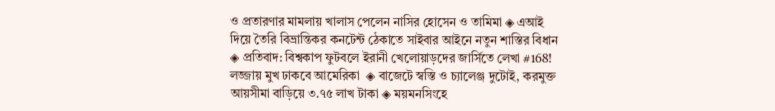ও প্রতারণার মামলায় খালাস পেলেন নাসির হোসেন ও তামিমা ◈ এআই দিয়ে তৈরি বিভ্রান্তিকর কনটেন্ট ঠেকাতে সাইবার আইনে নতুন শাস্তির বিধান ◈ প্রতিবাদ: বিশ্বকাপ ফুটবলে ইরানী খে‌লোয়াড়‌দের জার্সিতে লেখা #168! লজ্জায় মুখ ঢাকবে আমেরিকা  ◈ বাজেটে স্বস্তি ও চ্যালেঞ্জ দুটোই, করমুক্ত আয়সীমা বাড়িয়ে ৩.৭৫ লাখ টাকা ◈ ময়মনসিংহে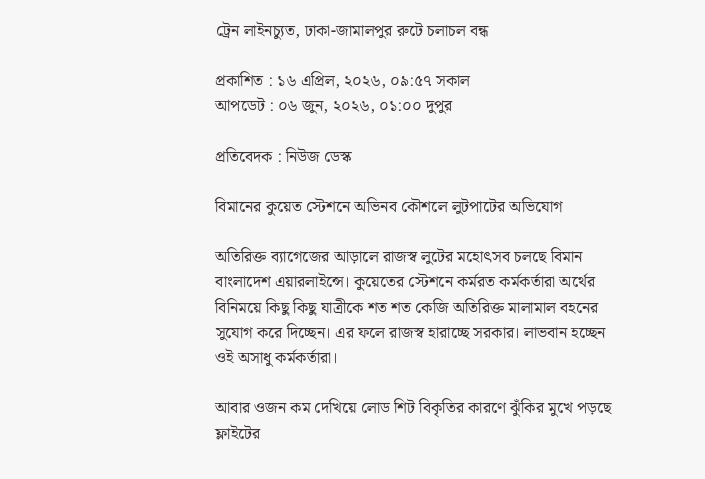ট্রেন লাইনচ্যুত, ঢাকা-জামালপুর রুটে চলাচল বন্ধ

প্রকাশিত : ১৬ এপ্রিল, ২০২৬, ০৯:৫৭ সকাল
আপডেট : ০৬ জুন, ২০২৬, ০১:০০ দুপুর

প্রতিবেদক : নিউজ ডেস্ক

বিমানের কুয়েত স্টেশনে অভিনব কৌশলে লুটপাটের অভিযোগ

অতিরিক্ত ব্যাগেজের আড়ালে রাজস্ব লুটের মহোৎসব চলছে বিমান বাংলাদেশ এয়ারলাইন্সে। কুয়েতের স্টেশনে কর্মরত কর্মকর্তারা অর্থের বিনিময়ে কিছু কিছু যাত্রীকে শত শত কেজি অতিরিক্ত মালামাল বহনের সুযোগ করে দিচ্ছেন। এর ফলে রাজস্ব হারাচ্ছে সরকার। লাভবান হচ্ছেন ওই অসাধু কর্মকর্তারা।

আবার ওজন কম দেখিয়ে লোড শিট বিকৃতির কারণে ঝুঁকির মুখে পড়ছে ফ্লাইটের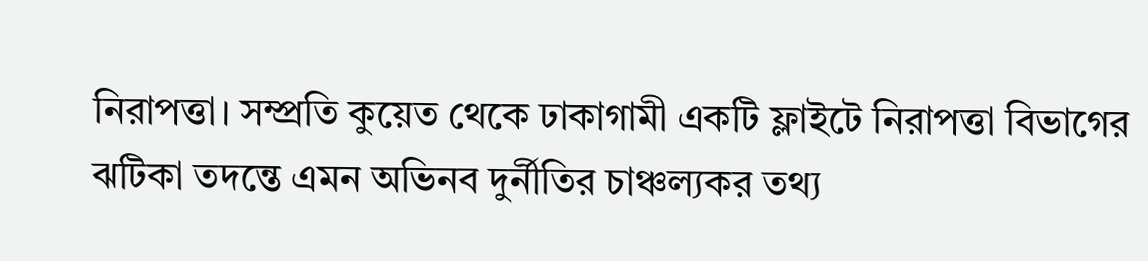নিরাপত্তা। সম্প্রতি কুয়েত থেকে ঢাকাগামী একটি ফ্লাইটে নিরাপত্তা বিভাগের ঝটিকা তদন্তে এমন অভিনব দুর্নীতির চাঞ্চল্যকর তথ্য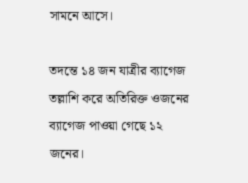সামনে আসে।

তদন্তে ১৪ জন যাত্রীর ব্যাগেজ তল্লাশি করে অতিরিক্ত ওজনের ব্যাগেজ পাওয়া গেছে ১২ জনের।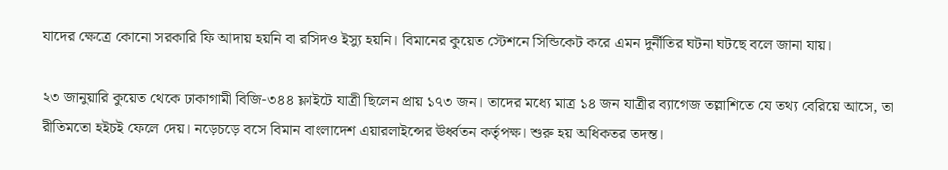যাদের ক্ষেত্রে কোনো সরকারি ফি আদায় হয়নি বা রসিদও ইস্যু হয়নি। বিমানের কুয়েত স্টেশনে সিন্ডিকেট করে এমন দুর্নীতির ঘটনা ঘটছে বলে জানা যায়।

২৩ জানুয়ারি কুয়েত থেকে ঢাকাগামী বিজি-৩৪৪ ফ্লাইটে যাত্রী ছিলেন প্রায় ১৭৩ জন। তাদের মধ্যে মাত্র ১৪ জন যাত্রীর ব্যাগেজ তল্লাশিতে যে তথ্য বেরিয়ে আসে, তা রীতিমতো হইচই ফেলে দেয়। নড়েচড়ে বসে বিমান বাংলাদেশ এয়ারলাইন্সের ঊর্ধ্বতন কর্তৃপক্ষ। শুরু হয় অধিকতর তদন্ত।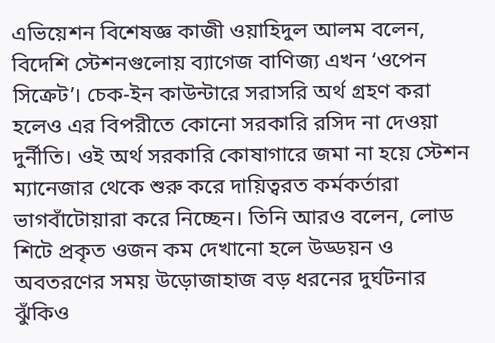এভিয়েশন বিশেষজ্ঞ কাজী ওয়াহিদুল আলম বলেন, বিদেশি স্টেশনগুলোয় ব্যাগেজ বাণিজ্য এখন ‘ওপেন সিক্রেট’। চেক-ইন কাউন্টারে সরাসরি অর্থ গ্রহণ করা হলেও এর বিপরীতে কোনো সরকারি রসিদ না দেওয়া দুর্নীতি। ওই অর্থ সরকারি কোষাগারে জমা না হয়ে স্টেশন ম্যানেজার থেকে শুরু করে দায়িত্বরত কর্মকর্তারা ভাগবাঁটোয়ারা করে নিচ্ছেন। তিনি আরও বলেন, লোড শিটে প্রকৃত ওজন কম দেখানো হলে উড্ডয়ন ও অবতরণের সময় উড়োজাহাজ বড় ধরনের দুর্ঘটনার ঝুঁকিও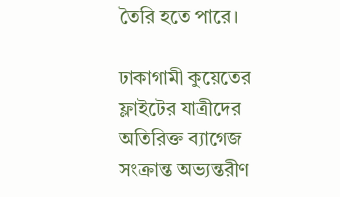তৈরি হতে পারে।

ঢাকাগামী কুয়েতের ফ্লাইটের যাত্রীদের অতিরিক্ত ব্যাগেজ সংক্রান্ত অভ্যন্তরীণ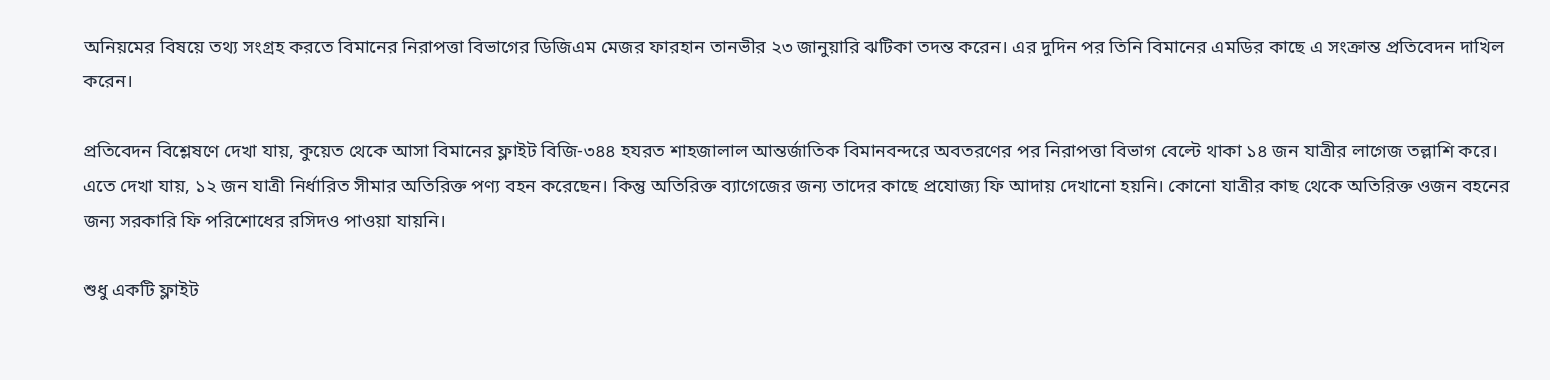অনিয়মের বিষয়ে তথ্য সংগ্রহ করতে বিমানের নিরাপত্তা বিভাগের ডিজিএম মেজর ফারহান তানভীর ২৩ জানুয়ারি ঝটিকা তদন্ত করেন। এর দুদিন পর তিনি বিমানের এমডির কাছে এ সংক্রান্ত প্রতিবেদন দাখিল করেন।

প্রতিবেদন বিশ্লেষণে দেখা যায়, কুয়েত থেকে আসা বিমানের ফ্লাইট বিজি-৩৪৪ হযরত শাহজালাল আন্তর্জাতিক বিমানবন্দরে অবতরণের পর নিরাপত্তা বিভাগ বেল্টে থাকা ১৪ জন যাত্রীর লাগেজ তল্লাশি করে। এতে দেখা যায়, ১২ জন যাত্রী নির্ধারিত সীমার অতিরিক্ত পণ্য বহন করেছেন। কিন্তু অতিরিক্ত ব্যাগেজের জন্য তাদের কাছে প্রযোজ্য ফি আদায় দেখানো হয়নি। কোনো যাত্রীর কাছ থেকে অতিরিক্ত ওজন বহনের জন্য সরকারি ফি পরিশোধের রসিদও পাওয়া যায়নি।

শুধু একটি ফ্লাইট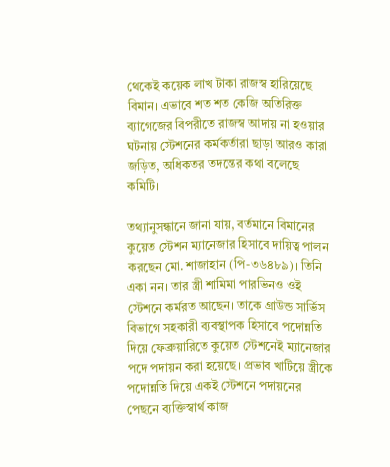থেকেই কয়েক লাখ টাকা রাজস্ব হারিয়েছে বিমান। এভাবে শত শত কেজি অতিরিক্ত ব্যাগেজের বিপরীতে রাজস্ব আদায় না হওয়ার ঘটনায় স্টেশনের কর্মকর্তারা ছাড়া আরও কারা জড়িত, অধিকতর তদন্তের কথা বলেছে কমিটি।

তথ্যানুসন্ধানে জানা যায়, বর্তমানে বিমানের কুয়েত স্টেশন ম্যানেজার হিসাবে দায়িত্ব পালন করছেন মো. শাজাহান (পি-৩৬৪৮৯)। তিনি একা নন। তার স্ত্রী শামিমা পারভিনও ওই স্টেশনে কর্মরত আছেন। তাকে গ্রাউন্ড সার্ভিস বিভাগে সহকারী ব্যবস্থাপক হিসাবে পদোন্নতি দিয়ে ফেব্রুয়ারিতে কুয়েত স্টেশনেই ম্যানেজার পদে পদায়ন করা হয়েছে। প্রভাব খাটিয়ে স্ত্রীকে পদোন্নতি দিয়ে একই স্টেশনে পদায়নের পেছনে ব্যক্তিস্বার্থ কাজ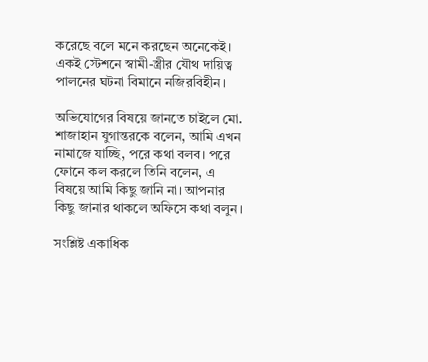করেছে বলে মনে করছেন অনেকেই। একই স্টেশনে স্বামী-স্ত্রীর যৌথ দায়িত্ব পালনের ঘটনা বিমানে নজিরবিহীন।

অভিযোগের বিষয়ে জানতে চাইলে মো. শাজাহান যুগান্তরকে বলেন, আমি এখন নামাজে যাচ্ছি, পরে কথা বলব। পরে ফোনে কল করলে তিনি বলেন, এ বিষয়ে আমি কিছু জানি না। আপনার কিছু জানার থাকলে অফিসে কথা বলুন।

সংশ্লিষ্ট একাধিক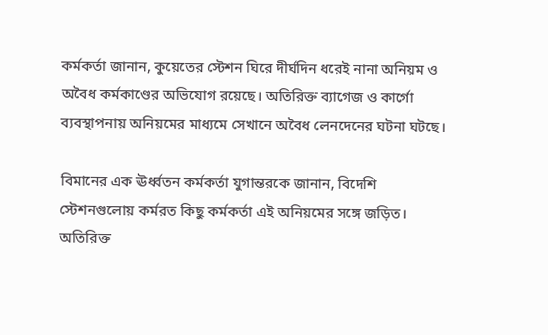কর্মকর্তা জানান, কুয়েতের স্টেশন ঘিরে দীর্ঘদিন ধরেই নানা অনিয়ম ও অবৈধ কর্মকাণ্ডের অভিযোগ রয়েছে। অতিরিক্ত ব্যাগেজ ও কার্গো ব্যবস্থাপনায় অনিয়মের মাধ্যমে সেখানে অবৈধ লেনদেনের ঘটনা ঘটছে।

বিমানের এক ঊর্ধ্বতন কর্মকর্তা যুগান্তরকে জানান, বিদেশি স্টেশনগুলোয় কর্মরত কিছু কর্মকর্তা এই অনিয়মের সঙ্গে জড়িত। অতিরিক্ত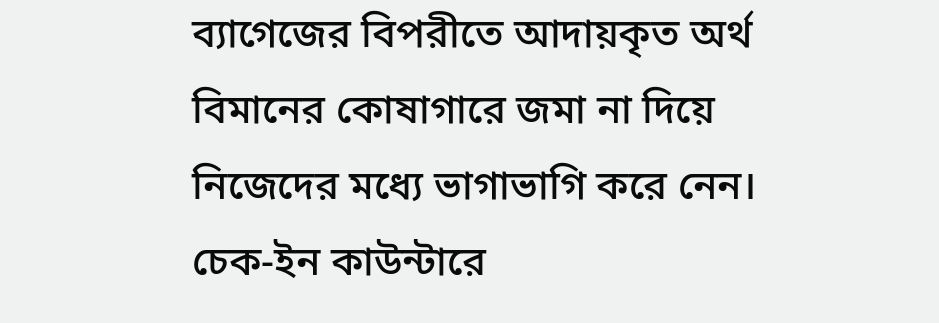ব্যাগেজের বিপরীতে আদায়কৃত অর্থ বিমানের কোষাগারে জমা না দিয়ে নিজেদের মধ্যে ভাগাভাগি করে নেন। চেক-ইন কাউন্টারে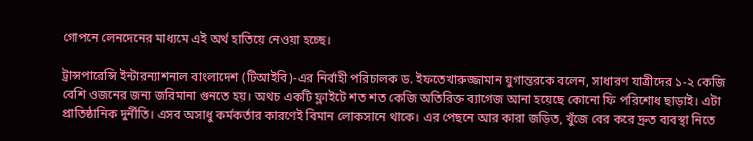গোপনে লেনদেনের মাধ্যমে এই অর্থ হাতিয়ে নেওয়া হচ্ছে।

ট্রান্সপারেন্সি ইন্টারন্যাশনাল বাংলাদেশ (টিআইবি)-এর নির্বাহী পরিচালক ড. ইফতেখারুজ্জামান যুগান্তরকে বলেন, সাধারণ যাত্রীদের ১-২ কেজি বেশি ওজনের জন্য জরিমানা গুনতে হয়। অথচ একটি ফ্লাইটে শত শত কেজি অতিরিক্ত ব্যাগেজ আনা হয়েছে কোনো ফি পরিশোধ ছাড়াই। এটা প্রাতিষ্ঠানিক দুর্নীতি। এসব অসাধু কর্মকর্তার কারণেই বিমান লোকসানে থাকে। এর পেছনে আর কারা জড়িত, খুঁজে বের করে দ্রুত ব্যবস্থা নিতে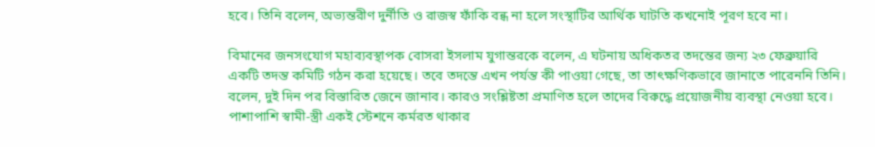হবে। তিনি বলেন, অভ্যন্তরীণ দুর্নীতি ও রাজস্ব ফাঁকি বন্ধ না হলে সংস্থাটির আর্থিক ঘাটতি কখনোই পূরণ হবে না।

বিমানের জনসংযোগ মহাব্যবস্থাপক বোসরা ইসলাম যুগান্তরকে বলেন, এ ঘটনায় অধিকতর তদন্তের জন্য ২৩ ফেব্রুয়ারি একটি তদন্ত কমিটি গঠন করা হয়েছে। তবে তদন্তে এখন পর্যন্ত কী পাওয়া গেছে, তা তাৎক্ষণিকভাবে জানাতে পারেননি তিনি। বলেন, দুই দিন পর বিস্তারিত জেনে জানাব। কারও সংশ্লিষ্টতা প্রমাণিত হলে তাদের বিরুদ্ধে প্রয়োজনীয় ব্যবস্থা নেওয়া হবে। পাশাপাশি স্বামী-স্ত্রী একই স্টেশনে কর্মরত থাকার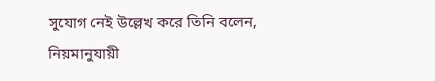সুযোগ নেই উল্লেখ করে তিনি বলেন, নিয়মানুযায়ী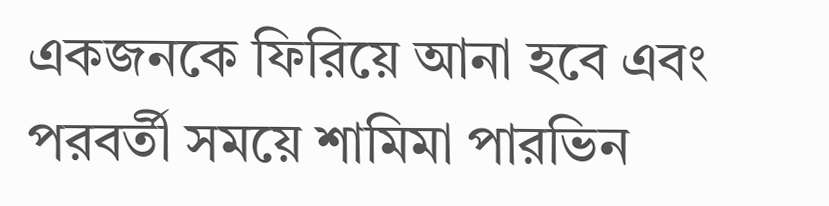একজনকে ফিরিয়ে আনা হবে এবং পরবর্তী সময়ে শামিমা পারভিন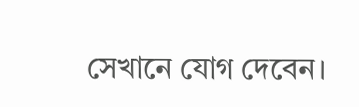সেখানে যোগ দেবেন।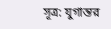সূত্র: যুগান্তর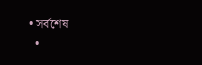• সর্বশেষ
  •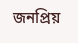জনপ্রিয়